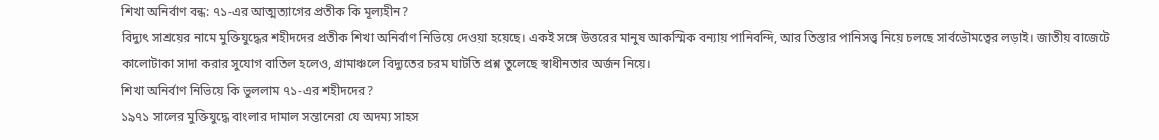শিখা অনির্বাণ বন্ধ: ৭১-এর আত্মত্যাগের প্রতীক কি মূল্যহীন?
বিদ্যুৎ সাশ্রয়ের নামে মুক্তিযুদ্ধের শহীদদের প্রতীক শিখা অনির্বাণ নিভিয়ে দেওয়া হয়েছে। একই সঙ্গে উত্তরের মানুষ আকস্মিক বন্যায় পানিবন্দি, আর তিস্তার পানিসত্ত্ব নিয়ে চলছে সার্বভৌমত্বের লড়াই। জাতীয় বাজেটে কালোটাকা সাদা করার সুযোগ বাতিল হলেও, গ্রামাঞ্চলে বিদ্যুতের চরম ঘাটতি প্রশ্ন তুলেছে স্বাধীনতার অর্জন নিয়ে।
শিখা অনির্বাণ নিভিয়ে কি ভুললাম ৭১-এর শহীদদের?
১৯৭১ সালের মুক্তিযুদ্ধে বাংলার দামাল সন্তানেরা যে অদম্য সাহস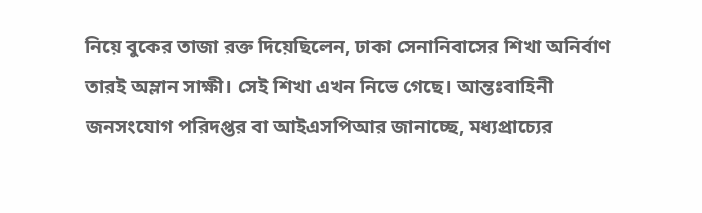নিয়ে বুকের তাজা রক্ত দিয়েছিলেন, ঢাকা সেনানিবাসের শিখা অনির্বাণ তারই অম্লান সাক্ষী। সেই শিখা এখন নিভে গেছে। আন্তঃবাহিনী জনসংযোগ পরিদপ্তর বা আইএসপিআর জানাচ্ছে, মধ্যপ্রাচ্যের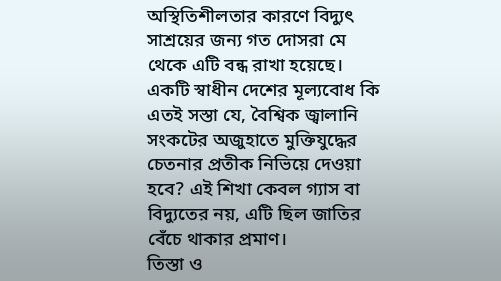অস্থিতিশীলতার কারণে বিদ্যুৎ সাশ্রয়ের জন্য গত দোসরা মে থেকে এটি বন্ধ রাখা হয়েছে। একটি স্বাধীন দেশের মূল্যবোধ কি এতই সস্তা যে, বৈশ্বিক জ্বালানি সংকটের অজুহাতে মুক্তিযুদ্ধের চেতনার প্রতীক নিভিয়ে দেওয়া হবে? এই শিখা কেবল গ্যাস বা বিদ্যুতের নয়, এটি ছিল জাতির বেঁচে থাকার প্রমাণ।
তিস্তা ও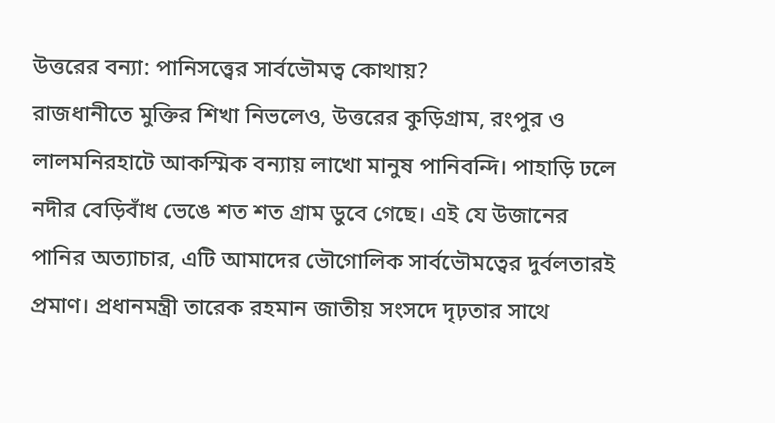উত্তরের বন্যা: পানিসত্ত্বের সার্বভৌমত্ব কোথায়?
রাজধানীতে মুক্তির শিখা নিভলেও, উত্তরের কুড়িগ্রাম, রংপুর ও লালমনিরহাটে আকস্মিক বন্যায় লাখো মানুষ পানিবন্দি। পাহাড়ি ঢলে নদীর বেড়িবাঁধ ভেঙে শত শত গ্রাম ডুবে গেছে। এই যে উজানের পানির অত্যাচার, এটি আমাদের ভৌগোলিক সার্বভৌমত্বের দুর্বলতারই প্রমাণ। প্রধানমন্ত্রী তারেক রহমান জাতীয় সংসদে দৃঢ়তার সাথে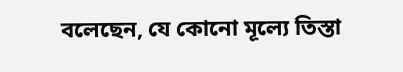বলেছেন, যে কোনো মূল্যে তিস্তা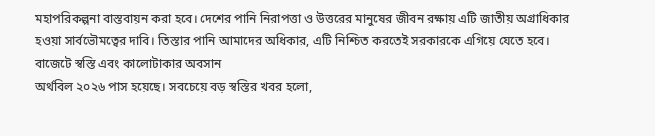মহাপরিকল্পনা বাস্তবায়ন করা হবে। দেশের পানি নিরাপত্তা ও উত্তরের মানুষের জীবন রক্ষায় এটি জাতীয় অগ্রাধিকার হওয়া সার্বভৌমত্বের দাবি। তিস্তার পানি আমাদের অধিকার, এটি নিশ্চিত করতেই সরকারকে এগিয়ে যেতে হবে।
বাজেটে স্বস্তি এবং কালোটাকার অবসান
অর্থবিল ২০২৬ পাস হয়েছে। সবচেয়ে বড় স্বস্তির খবর হলো,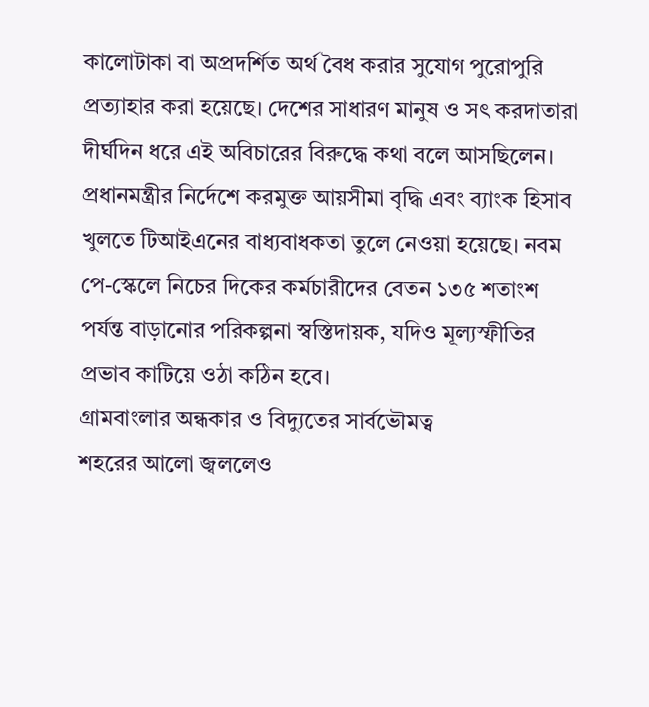কালোটাকা বা অপ্রদর্শিত অর্থ বৈধ করার সুযোগ পুরোপুরি প্রত্যাহার করা হয়েছে। দেশের সাধারণ মানুষ ও সৎ করদাতারা দীর্ঘদিন ধরে এই অবিচারের বিরুদ্ধে কথা বলে আসছিলেন। প্রধানমন্ত্রীর নির্দেশে করমুক্ত আয়সীমা বৃদ্ধি এবং ব্যাংক হিসাব খুলতে টিআইএনের বাধ্যবাধকতা তুলে নেওয়া হয়েছে। নবম পে-স্কেলে নিচের দিকের কর্মচারীদের বেতন ১৩৫ শতাংশ পর্যন্ত বাড়ানোর পরিকল্পনা স্বস্তিদায়ক, যদিও মূল্যস্ফীতির প্রভাব কাটিয়ে ওঠা কঠিন হবে।
গ্রামবাংলার অন্ধকার ও বিদ্যুতের সার্বভৌমত্ব
শহরের আলো জ্বললেও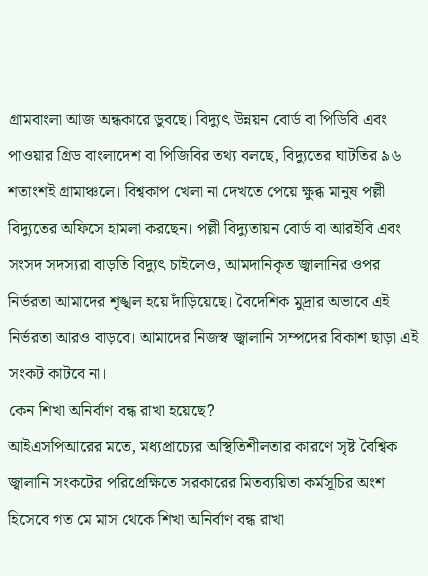গ্রামবাংলা আজ অন্ধকারে ডুবছে। বিদ্যুৎ উন্নয়ন বোর্ড বা পিডিবি এবং পাওয়ার গ্রিড বাংলাদেশ বা পিজিবির তথ্য বলছে, বিদ্যুতের ঘাটতির ৯৬ শতাংশই গ্রামাঞ্চলে। বিশ্বকাপ খেলা না দেখতে পেয়ে ক্ষুব্ধ মানুষ পল্লী বিদ্যুতের অফিসে হামলা করছেন। পল্লী বিদ্যুতায়ন বোর্ড বা আরইবি এবং সংসদ সদস্যরা বাড়তি বিদ্যুৎ চাইলেও, আমদানিকৃত জ্বালানির ওপর নির্ভরতা আমাদের শৃঙ্খল হয়ে দাঁড়িয়েছে। বৈদেশিক মুদ্রার অভাবে এই নির্ভরতা আরও বাড়বে। আমাদের নিজস্ব জ্বালানি সম্পদের বিকাশ ছাড়া এই সংকট কাটবে না।
কেন শিখা অনির্বাণ বন্ধ রাখা হয়েছে?
আইএসপিআরের মতে, মধ্যপ্রাচ্যের অস্থিতিশীলতার কারণে সৃষ্ট বৈশ্বিক জ্বালানি সংকটের পরিপ্রেক্ষিতে সরকারের মিতব্যয়িতা কর্মসূচির অংশ হিসেবে গত মে মাস থেকে শিখা অনির্বাণ বন্ধ রাখা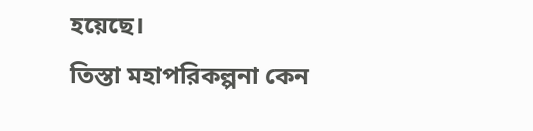হয়েছে।
তিস্তা মহাপরিকল্পনা কেন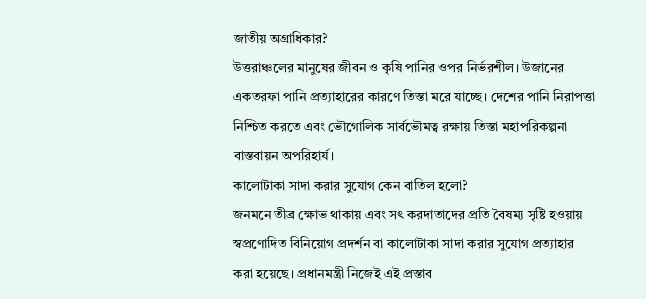জাতীয় অগ্রাধিকার?
উত্তরাঞ্চলের মানুষের জীবন ও কৃষি পানির ওপর নির্ভরশীল। উজানের একতরফা পানি প্রত্যাহারের কারণে তিস্তা মরে যাচ্ছে। দেশের পানি নিরাপত্তা নিশ্চিত করতে এবং ভৌগোলিক সার্বভৌমত্ব রক্ষায় তিস্তা মহাপরিকল্পনা বাস্তবায়ন অপরিহার্য।
কালোটাকা সাদা করার সুযোগ কেন বাতিল হলো?
জনমনে তীব্র ক্ষোভ থাকায় এবং সৎ করদাতাদের প্রতি বৈষম্য সৃষ্টি হওয়ায় স্বপ্রণোদিত বিনিয়োগ প্রদর্শন বা কালোটাকা সাদা করার সুযোগ প্রত্যাহার করা হয়েছে। প্রধানমন্ত্রী নিজেই এই প্রস্তাব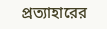প্রত্যাহারের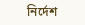নির্দেশ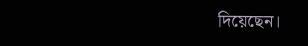দিয়েছেন।